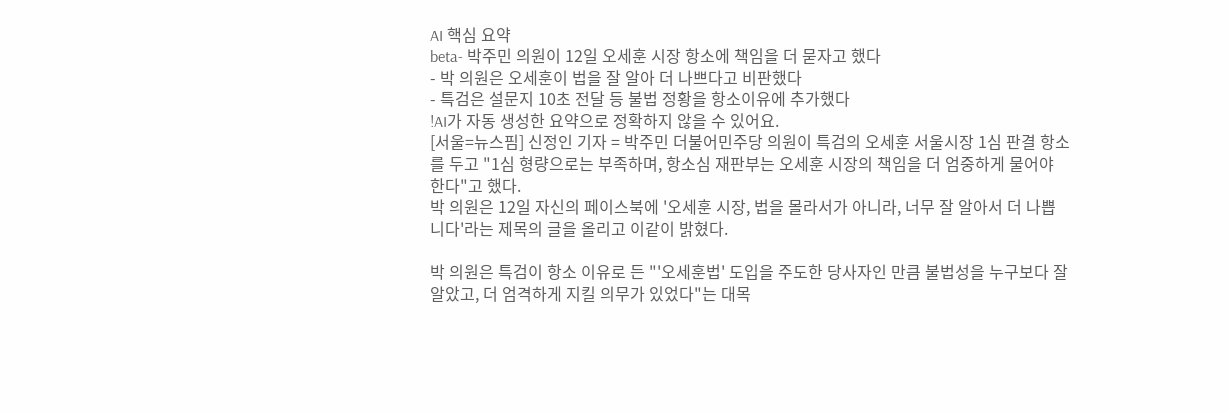AI 핵심 요약
beta- 박주민 의원이 12일 오세훈 시장 항소에 책임을 더 묻자고 했다
- 박 의원은 오세훈이 법을 잘 알아 더 나쁘다고 비판했다
- 특검은 설문지 10초 전달 등 불법 정황을 항소이유에 추가했다
!AI가 자동 생성한 요약으로 정확하지 않을 수 있어요.
[서울=뉴스핌] 신정인 기자 = 박주민 더불어민주당 의원이 특검의 오세훈 서울시장 1심 판결 항소를 두고 "1심 형량으로는 부족하며, 항소심 재판부는 오세훈 시장의 책임을 더 엄중하게 물어야 한다"고 했다.
박 의원은 12일 자신의 페이스북에 '오세훈 시장, 법을 몰라서가 아니라, 너무 잘 알아서 더 나쁩니다'라는 제목의 글을 올리고 이같이 밝혔다.

박 의원은 특검이 항소 이유로 든 "'오세훈법' 도입을 주도한 당사자인 만큼 불법성을 누구보다 잘 알았고, 더 엄격하게 지킬 의무가 있었다"는 대목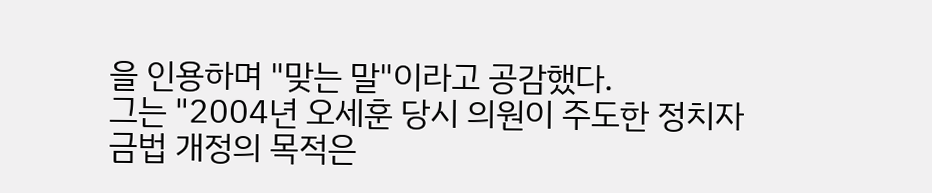을 인용하며 "맞는 말"이라고 공감했다.
그는 "2004년 오세훈 당시 의원이 주도한 정치자금법 개정의 목적은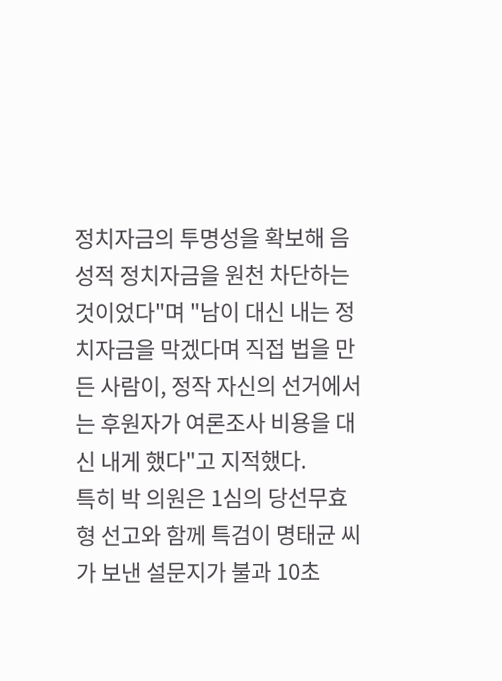정치자금의 투명성을 확보해 음성적 정치자금을 원천 차단하는 것이었다"며 "남이 대신 내는 정치자금을 막겠다며 직접 법을 만든 사람이, 정작 자신의 선거에서는 후원자가 여론조사 비용을 대신 내게 했다"고 지적했다.
특히 박 의원은 1심의 당선무효형 선고와 함께 특검이 명태균 씨가 보낸 설문지가 불과 10초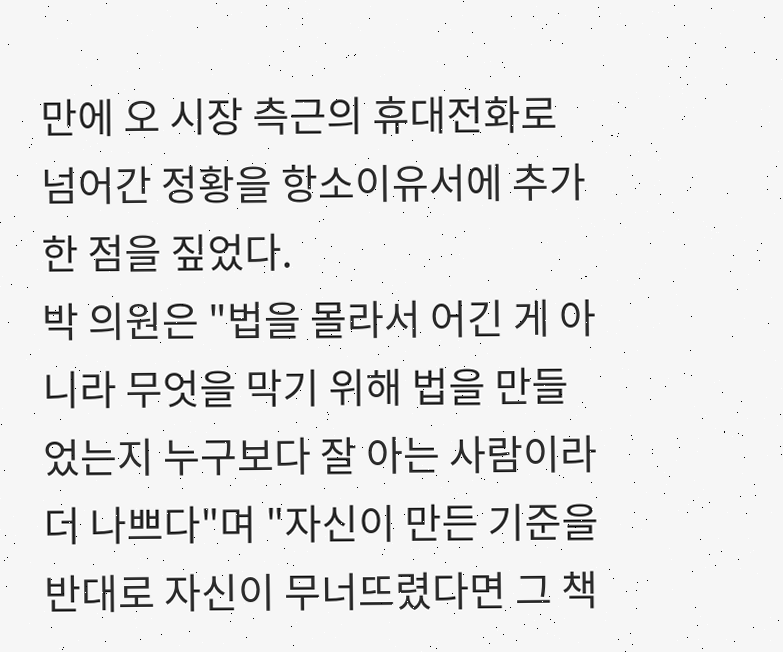만에 오 시장 측근의 휴대전화로 넘어간 정황을 항소이유서에 추가한 점을 짚었다.
박 의원은 "법을 몰라서 어긴 게 아니라 무엇을 막기 위해 법을 만들었는지 누구보다 잘 아는 사람이라 더 나쁘다"며 "자신이 만든 기준을 반대로 자신이 무너뜨렸다면 그 책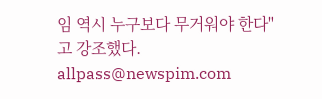임 역시 누구보다 무거워야 한다"고 강조했다.
allpass@newspim.com